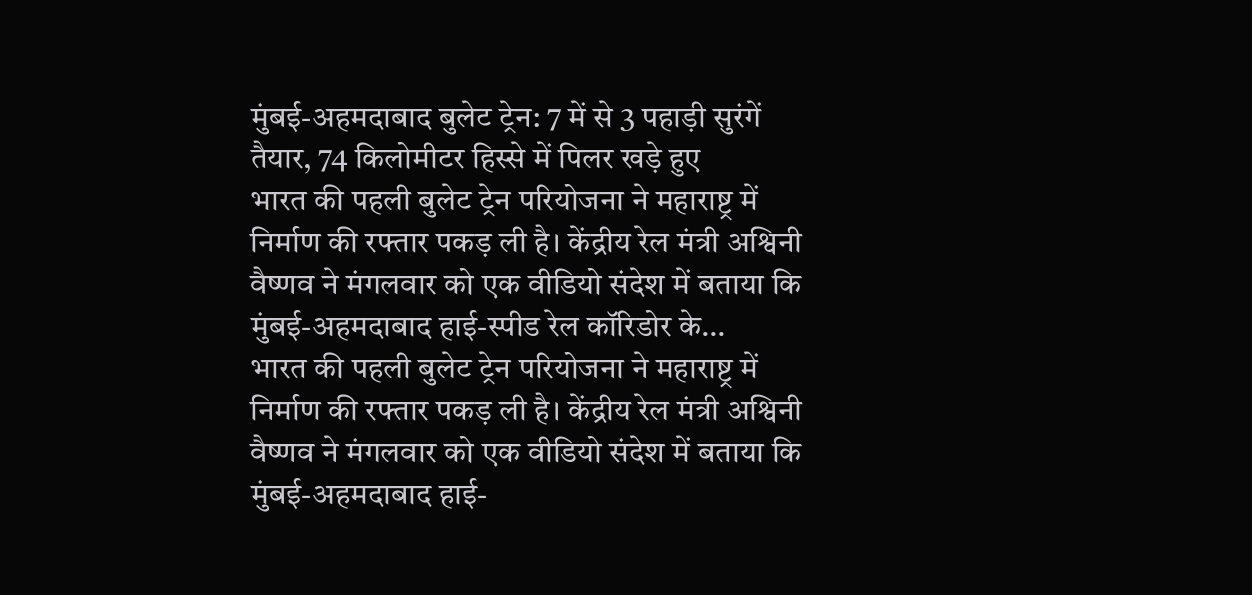मुंबई-अहमदाबाद बुलेट ट्रेन: 7 में से 3 पहाड़ी सुरंगें तैयार, 74 किलोमीटर हिस्से में पिलर खड़े हुए
भारत की पहली बुलेट ट्रेन परियोजना ने महाराष्ट्र में निर्माण की रफ्तार पकड़ ली है। केंद्रीय रेल मंत्री अश्विनी वैष्णव ने मंगलवार को एक वीडियो संदेश में बताया कि मुंबई-अहमदाबाद हाई-स्पीड रेल कॉरिडोर के…
भारत की पहली बुलेट ट्रेन परियोजना ने महाराष्ट्र में निर्माण की रफ्तार पकड़ ली है। केंद्रीय रेल मंत्री अश्विनी वैष्णव ने मंगलवार को एक वीडियो संदेश में बताया कि मुंबई-अहमदाबाद हाई-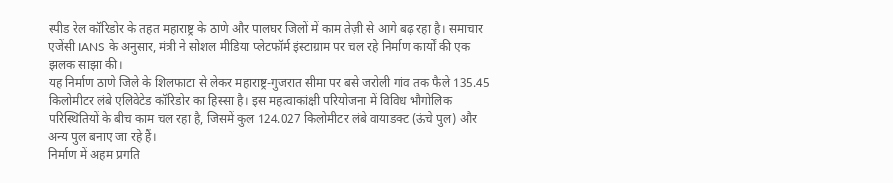स्पीड रेल कॉरिडोर के तहत महाराष्ट्र के ठाणे और पालघर जिलों में काम तेज़ी से आगे बढ़ रहा है। समाचार एजेंसी IANS के अनुसार, मंत्री ने सोशल मीडिया प्लेटफॉर्म इंस्टाग्राम पर चल रहे निर्माण कार्यों की एक झलक साझा की।
यह निर्माण ठाणे जिले के शिलफाटा से लेकर महाराष्ट्र-गुजरात सीमा पर बसे जरोली गांव तक फैले 135.45 किलोमीटर लंबे एलिवेटेड कॉरिडोर का हिस्सा है। इस महत्वाकांक्षी परियोजना में विविध भौगोलिक परिस्थितियों के बीच काम चल रहा है, जिसमें कुल 124.027 किलोमीटर लंबे वायाडक्ट (ऊंचे पुल) और अन्य पुल बनाए जा रहे हैं।
निर्माण में अहम प्रगति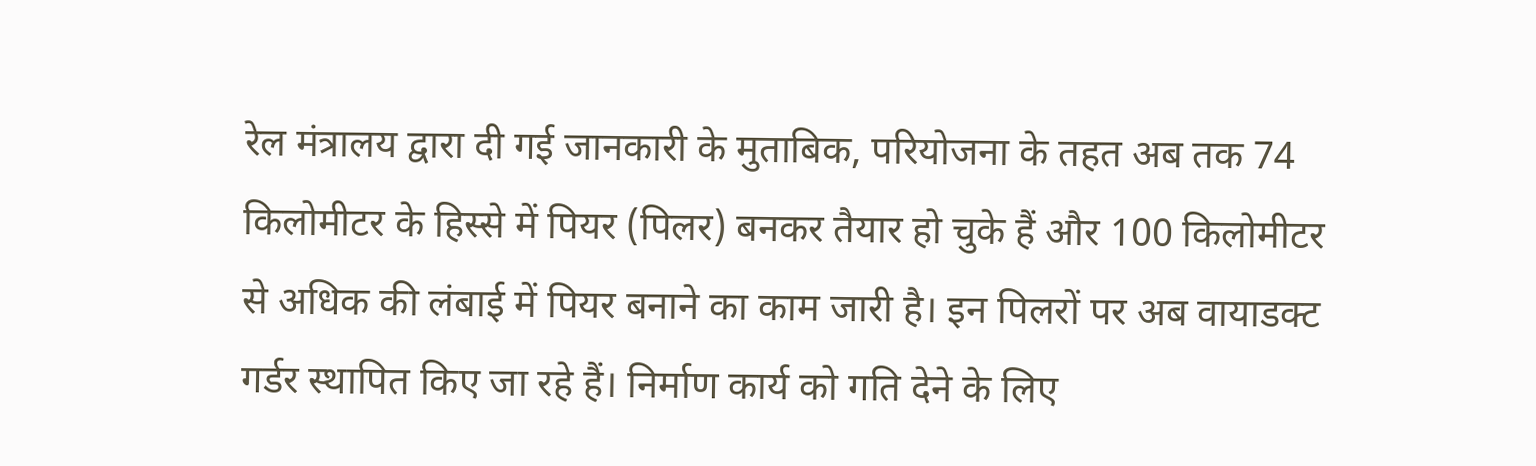रेल मंत्रालय द्वारा दी गई जानकारी के मुताबिक, परियोजना के तहत अब तक 74 किलोमीटर के हिस्से में पियर (पिलर) बनकर तैयार हो चुके हैं और 100 किलोमीटर से अधिक की लंबाई में पियर बनाने का काम जारी है। इन पिलरों पर अब वायाडक्ट गर्डर स्थापित किए जा रहे हैं। निर्माण कार्य को गति देने के लिए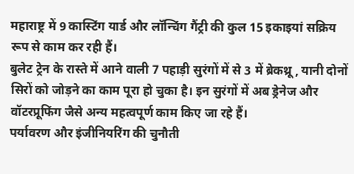महाराष्ट्र में 9 कास्टिंग यार्ड और लॉन्चिंग गैंट्री की कुल 15 इकाइयां सक्रिय रूप से काम कर रही हैं।
बुलेट ट्रेन के रास्ते में आने वाली 7 पहाड़ी सुरंगों में से 3 में ब्रेकथ्रू, यानी दोनों सिरों को जोड़ने का काम पूरा हो चुका है। इन सुरंगों में अब ड्रेनेज और वॉटरप्रूफिंग जैसे अन्य महत्वपूर्ण काम किए जा रहे हैं।
पर्यावरण और इंजीनियरिंग की चुनौती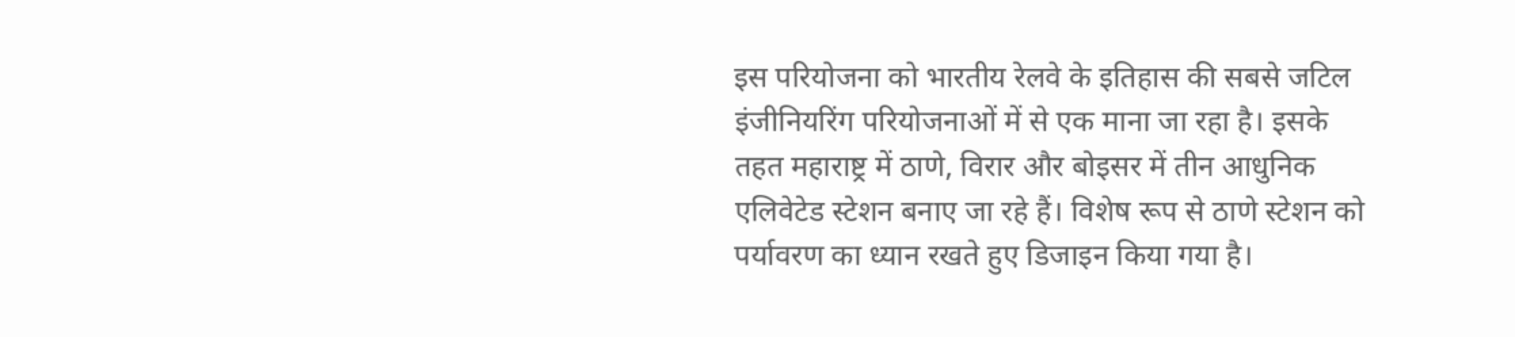इस परियोजना को भारतीय रेलवे के इतिहास की सबसे जटिल इंजीनियरिंग परियोजनाओं में से एक माना जा रहा है। इसके तहत महाराष्ट्र में ठाणे, विरार और बोइसर में तीन आधुनिक एलिवेटेड स्टेशन बनाए जा रहे हैं। विशेष रूप से ठाणे स्टेशन को पर्यावरण का ध्यान रखते हुए डिजाइन किया गया है।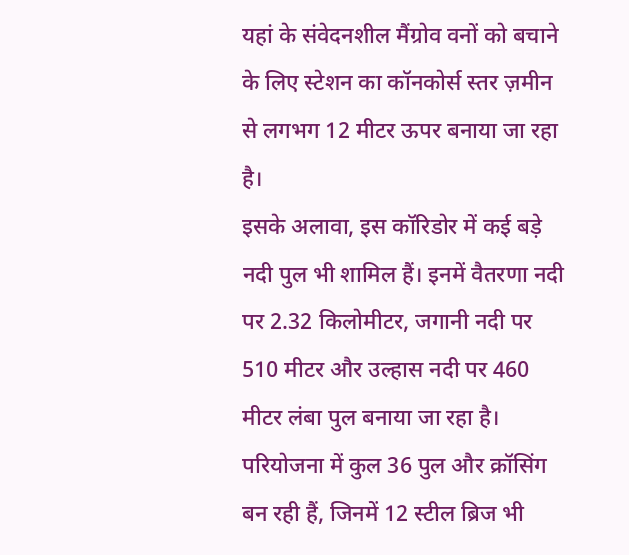यहां के संवेदनशील मैंग्रोव वनों को बचाने के लिए स्टेशन का कॉनकोर्स स्तर ज़मीन से लगभग 12 मीटर ऊपर बनाया जा रहा है।
इसके अलावा, इस कॉरिडोर में कई बड़े नदी पुल भी शामिल हैं। इनमें वैतरणा नदी पर 2.32 किलोमीटर, जगानी नदी पर 510 मीटर और उल्हास नदी पर 460 मीटर लंबा पुल बनाया जा रहा है। परियोजना में कुल 36 पुल और क्रॉसिंग बन रही हैं, जिनमें 12 स्टील ब्रिज भी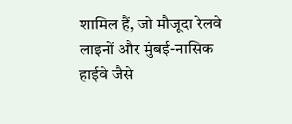शामिल हैं, जो मौजूदा रेलवे लाइनों और मुंबई-नासिक हाईवे जैसे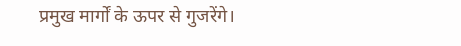प्रमुख मार्गों के ऊपर से गुजरेंगे।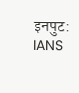इनपुट: IANS